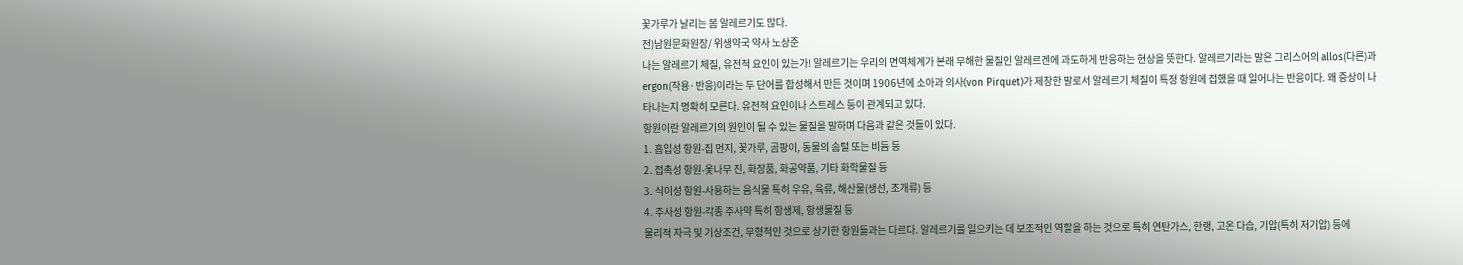꽃가루가 날리는 봄 알레르기도 많다.
전)남원문화원장/ 위생약국 약사 노상준
나는 알레르기 체질, 유전적 요인이 있는가! 알레르기는 우리의 면역체계가 본래 무해한 물질인 알레르겐에 과도하게 반응하는 현상을 뜻한다. 알레르기라는 말은 그리스어의 allos(다른)과 ergon(작용·반응)이라는 두 단어를 합성해서 만든 것이며 1906년에 소아과 의사(von Pirquet)가 제창한 말로서 알레르기 체질이 특정 항원에 접했을 때 일어나는 반응이다. 왜 증상이 나타나는지 명확히 모른다. 유전적 요인이나 스트레스 등이 관계되고 있다.
항원이란 알레르기의 원인이 될 수 있는 물질을 말하며 다음과 같은 것들이 있다.
1. 흡입성 항원-집 먼지, 꽃가루, 곰팡이, 동물의 솜털 또는 비듬 등
2. 접촉성 항원-옻나무 진, 화장품, 화공약품, 기타 화학물질 등
3. 식이성 항원-사용하는 음식물 특히 우유, 육류, 해산물(생선, 조개류) 등
4. 주사성 항원-각종 주사약 특히 항생제, 항생물질 등
물리적 자극 및 기상조건, 무형적인 것으로 상기한 항원들과는 다르다. 알레르기를 일으키는 데 보조적인 역할을 하는 것으로 특히 연탄가스, 한랭, 고온 다습, 기압(특히 저기압) 등에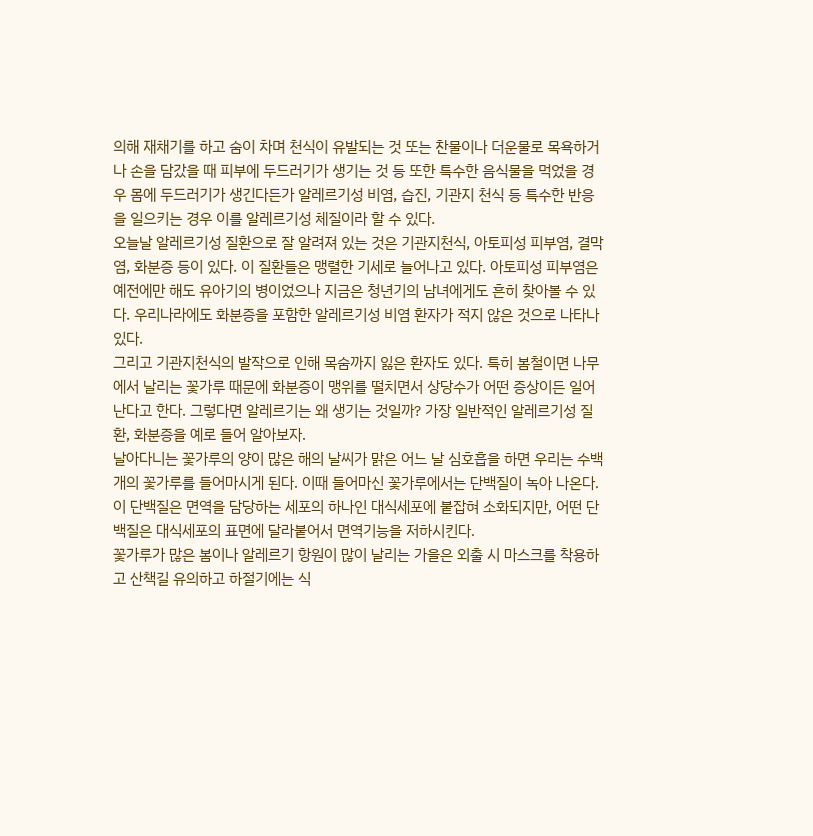의해 재채기를 하고 숨이 차며 천식이 유발되는 것 또는 찬물이나 더운물로 목욕하거나 손을 담갔을 때 피부에 두드러기가 생기는 것 등 또한 특수한 음식물을 먹었을 경우 몸에 두드러기가 생긴다든가 알레르기성 비염, 습진, 기관지 천식 등 특수한 반응을 일으키는 경우 이를 알레르기성 체질이라 할 수 있다.
오늘날 알레르기성 질환으로 잘 알려져 있는 것은 기관지천식, 아토피성 피부염, 결막염, 화분증 등이 있다. 이 질환들은 맹렬한 기세로 늘어나고 있다. 아토피성 피부염은 예전에만 해도 유아기의 병이었으나 지금은 청년기의 남녀에게도 흔히 찾아볼 수 있다. 우리나라에도 화분증을 포함한 알레르기성 비염 환자가 적지 않은 것으로 나타나있다.
그리고 기관지천식의 발작으로 인해 목숨까지 잃은 환자도 있다. 특히 봄철이면 나무에서 날리는 꽃가루 때문에 화분증이 맹위를 떨치면서 상당수가 어떤 증상이든 일어난다고 한다. 그렇다면 알레르기는 왜 생기는 것일까? 가장 일반적인 알레르기성 질환, 화분증을 예로 들어 알아보자.
날아다니는 꽃가루의 양이 많은 해의 날씨가 맑은 어느 날 심호흡을 하면 우리는 수백 개의 꽃가루를 들어마시게 된다. 이때 들어마신 꽃가루에서는 단백질이 녹아 나온다. 이 단백질은 면역을 담당하는 세포의 하나인 대식세포에 붙잡혀 소화되지만, 어떤 단백질은 대식세포의 표면에 달라붙어서 면역기능을 저하시킨다.
꽃가루가 많은 봄이나 알레르기 항원이 많이 날리는 가을은 외출 시 마스크를 착용하고 산책길 유의하고 하절기에는 식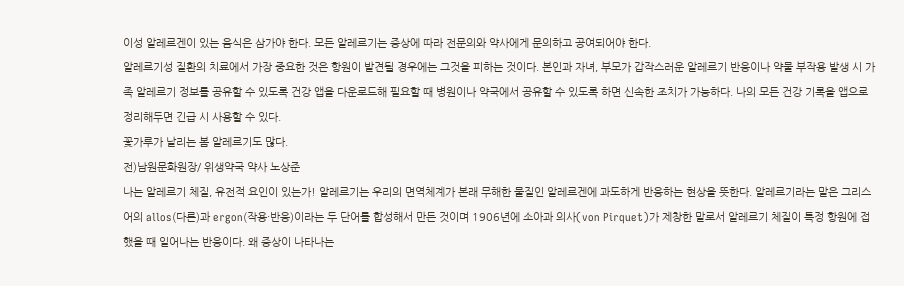이성 알레르겐이 있는 음식은 삼가야 한다. 모든 알레르기는 증상에 따라 전문의와 약사에게 문의하고 공여되어야 한다.
알레르기성 질환의 치료에서 가장 중요한 것은 항원이 발견될 경우에는 그것을 피하는 것이다. 본인과 자녀, 부모가 갑작스러운 알레르기 반응이나 약물 부작용 발생 시 가족 알레르기 정보를 공유할 수 있도록 건강 앱을 다운로드해 필요할 때 병원이나 약국에서 공유할 수 있도록 하면 신속한 조치가 가능하다. 나의 모든 건강 기록을 앱으로 정리해두면 긴급 시 사용할 수 있다.
꽃가루가 날리는 봄 알레르기도 많다.
전)남원문화원장/ 위생약국 약사 노상준
나는 알레르기 체질, 유전적 요인이 있는가! 알레르기는 우리의 면역체계가 본래 무해한 물질인 알레르겐에 과도하게 반응하는 현상을 뜻한다. 알레르기라는 말은 그리스어의 allos(다른)과 ergon(작용·반응)이라는 두 단어를 합성해서 만든 것이며 1906년에 소아과 의사(von Pirquet)가 제창한 말로서 알레르기 체질이 특정 항원에 접했을 때 일어나는 반응이다. 왜 증상이 나타나는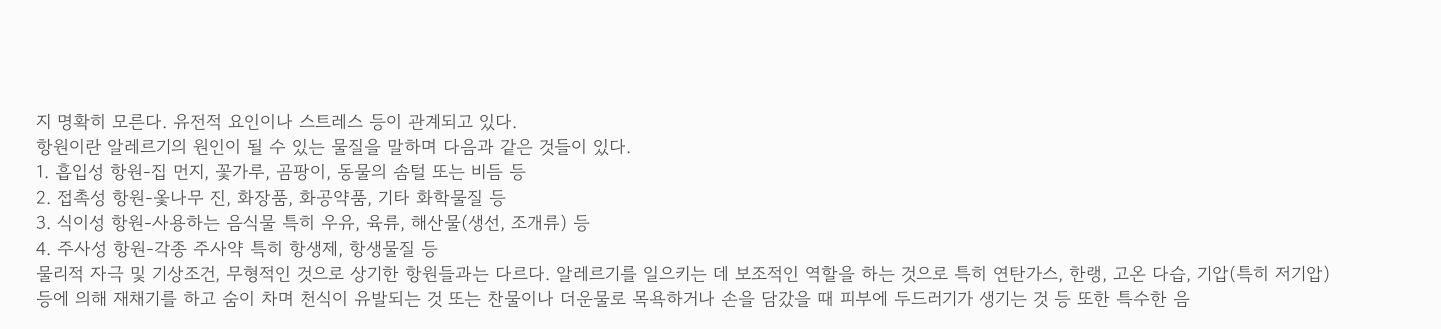지 명확히 모른다. 유전적 요인이나 스트레스 등이 관계되고 있다.
항원이란 알레르기의 원인이 될 수 있는 물질을 말하며 다음과 같은 것들이 있다.
1. 흡입성 항원-집 먼지, 꽃가루, 곰팡이, 동물의 솜털 또는 비듬 등
2. 접촉성 항원-옻나무 진, 화장품, 화공약품, 기타 화학물질 등
3. 식이성 항원-사용하는 음식물 특히 우유, 육류, 해산물(생선, 조개류) 등
4. 주사성 항원-각종 주사약 특히 항생제, 항생물질 등
물리적 자극 및 기상조건, 무형적인 것으로 상기한 항원들과는 다르다. 알레르기를 일으키는 데 보조적인 역할을 하는 것으로 특히 연탄가스, 한랭, 고온 다습, 기압(특히 저기압) 등에 의해 재채기를 하고 숨이 차며 천식이 유발되는 것 또는 찬물이나 더운물로 목욕하거나 손을 담갔을 때 피부에 두드러기가 생기는 것 등 또한 특수한 음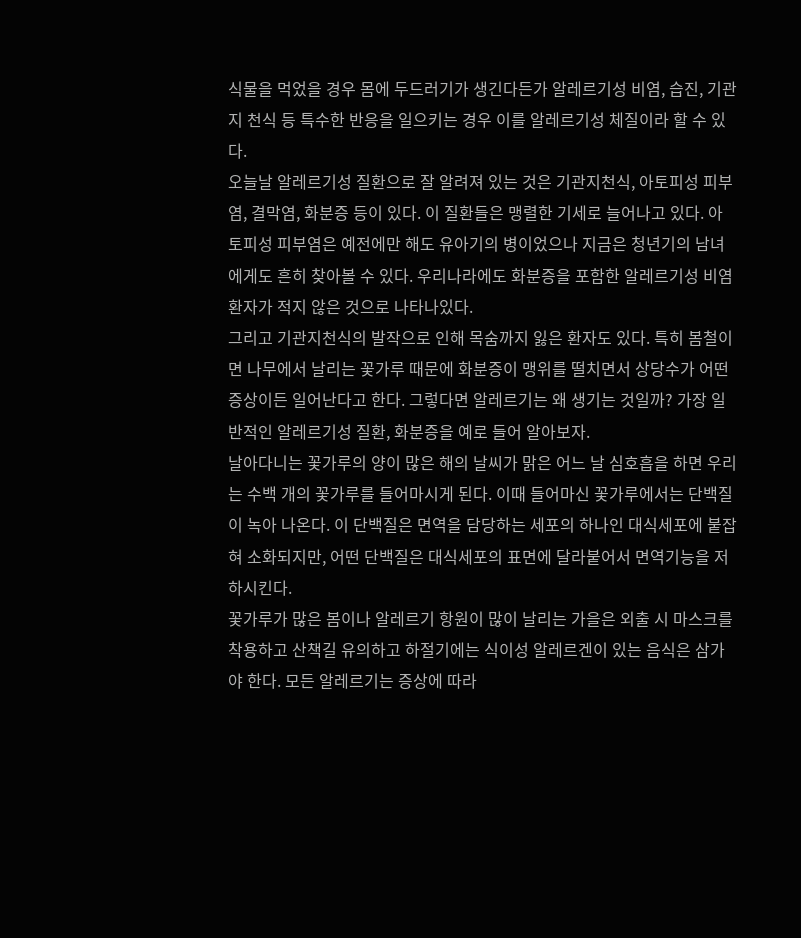식물을 먹었을 경우 몸에 두드러기가 생긴다든가 알레르기성 비염, 습진, 기관지 천식 등 특수한 반응을 일으키는 경우 이를 알레르기성 체질이라 할 수 있다.
오늘날 알레르기성 질환으로 잘 알려져 있는 것은 기관지천식, 아토피성 피부염, 결막염, 화분증 등이 있다. 이 질환들은 맹렬한 기세로 늘어나고 있다. 아토피성 피부염은 예전에만 해도 유아기의 병이었으나 지금은 청년기의 남녀에게도 흔히 찾아볼 수 있다. 우리나라에도 화분증을 포함한 알레르기성 비염 환자가 적지 않은 것으로 나타나있다.
그리고 기관지천식의 발작으로 인해 목숨까지 잃은 환자도 있다. 특히 봄철이면 나무에서 날리는 꽃가루 때문에 화분증이 맹위를 떨치면서 상당수가 어떤 증상이든 일어난다고 한다. 그렇다면 알레르기는 왜 생기는 것일까? 가장 일반적인 알레르기성 질환, 화분증을 예로 들어 알아보자.
날아다니는 꽃가루의 양이 많은 해의 날씨가 맑은 어느 날 심호흡을 하면 우리는 수백 개의 꽃가루를 들어마시게 된다. 이때 들어마신 꽃가루에서는 단백질이 녹아 나온다. 이 단백질은 면역을 담당하는 세포의 하나인 대식세포에 붙잡혀 소화되지만, 어떤 단백질은 대식세포의 표면에 달라붙어서 면역기능을 저하시킨다.
꽃가루가 많은 봄이나 알레르기 항원이 많이 날리는 가을은 외출 시 마스크를 착용하고 산책길 유의하고 하절기에는 식이성 알레르겐이 있는 음식은 삼가야 한다. 모든 알레르기는 증상에 따라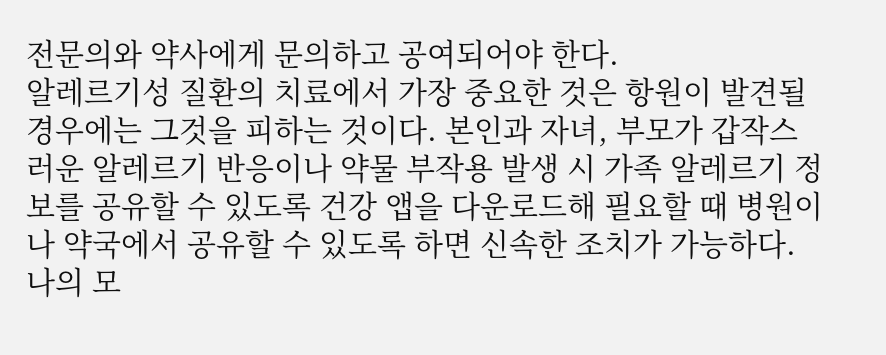전문의와 약사에게 문의하고 공여되어야 한다.
알레르기성 질환의 치료에서 가장 중요한 것은 항원이 발견될 경우에는 그것을 피하는 것이다. 본인과 자녀, 부모가 갑작스러운 알레르기 반응이나 약물 부작용 발생 시 가족 알레르기 정보를 공유할 수 있도록 건강 앱을 다운로드해 필요할 때 병원이나 약국에서 공유할 수 있도록 하면 신속한 조치가 가능하다. 나의 모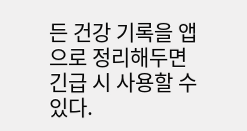든 건강 기록을 앱으로 정리해두면 긴급 시 사용할 수 있다.